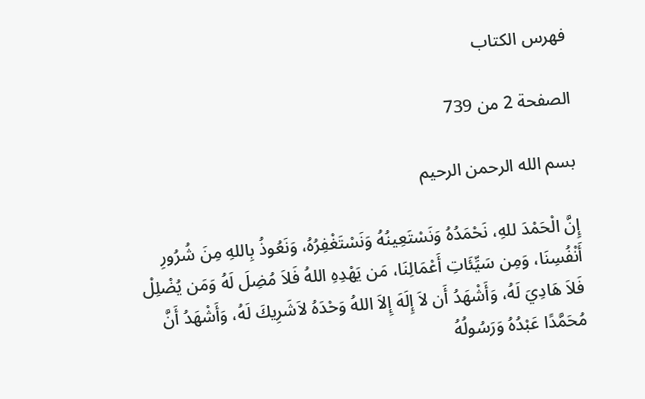فهرس الكتاب

الصفحة 2 من 739

بسم الله الرحمن الرحيم

إِنَّ الْحَمْدَ للهِ، نَحْمَدُهُ وَنَسْتَعِينُهُ وَنَسْتَغْفِرُهُ، وَنَعُوذُ بِاللهِ مِنَ شُرُورِ أَنْفُسِنَا، وَمِن سَيِّئَاتِ أَعْمَالِنَا، مَن يَهْدِهِ اللهُ فَلاَ مُضِلَ لَهُ وَمَن يُضْلِلْ فَلاَ هَادِيَ لَهُ، وَأَشْهَدُ أَن لاَ إِلَهَ إِلاَ اللهُ وَحْدَهُ لاَشَرِيكَ لَهُ، وَأَشْهَدُ أَنَّ مُحَمَّدًا عَبْدُهُ وَرَسُولُهُ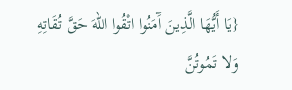{يَا أَيُّهَا الَّذِينَ آَمَنُوا اتْقُوا اللهَ حَقَّ تُقَاتِهِ وَلا تَمُوتُنَّ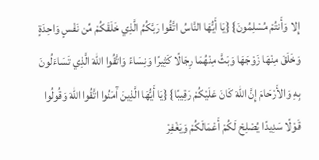إِلا وَأَنتُمْ مُسْلِمُونَ} {يَا أَيُّهَا النَّاسُ اتَّقُوا رَبَّكُمُ الَّذِي خَلَقَكُمْ مِّن نَفْسٍ وَاحِدَةٍ وَخَلَقَ مِنْهَا زَوْجَهَا وَبَثَّ مِنْهُمَا رِجَالًا كَثِيرًا وَنِسَاءً وَاتَّقُوا اللهَ الَّذِي تَسَاءَلُونَ بِهِ وَالأَرْحَامَ إِنَّ اللهَ كَانَ عَلَيْكُمْ رَقِيبًا} {يَا أَيُّهَا الَّذِينَ آَمَنُوا اتَّقُوا اللهَ وَقُولُوا قَوْلًا سَدِيدًا يُصْلِحْ لَكُمْ أَعْمَالَكُمْ وَيَغْفِرْ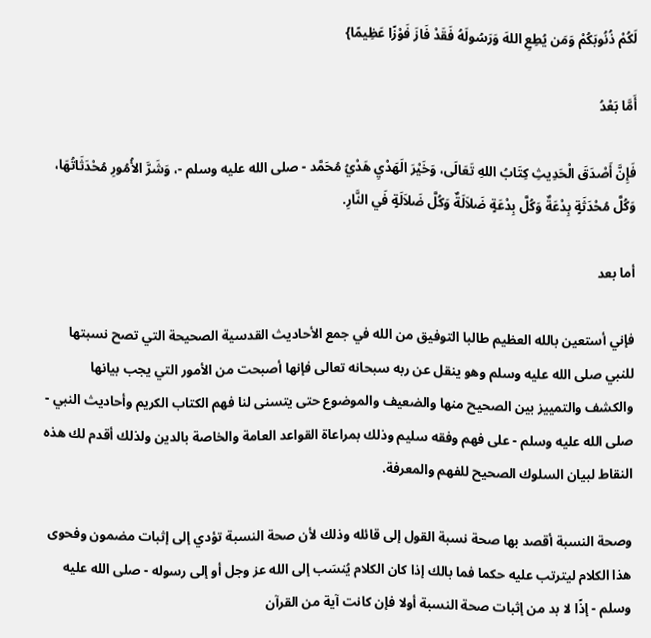لَكُمْ ذُنُوبَكُمْ وَمَن يُطِعِ اللهَ وَرَسُولَهُ فَقَدْ فَازَ فَوْزًا عَظِيمًا}

أَمَّا بَعْدُ

فَإِنَّ أَصْدَقَ الْحَدِيثِ كِتَابُ اللهِ تَعَالَى، وَخَيْرَ الَهَدْيِ هَدْيُ مُحَمَّد - صلى الله عليه وسلم -، وَشَرَّ الأُمُورِ مُحْدَثَاتُهَا، وَكُلَّ مُحْدَثَةٍ بِدْعَةٌ وَكُلَّ بِدْعَةٍ ضَلاَلَةٌ وَكُلَّ ضَلاَلَةٍ فَي النَّارِ.

أما بعد

فإني أستعين بالله العظيم طالبا التوفيق من الله في جمع الأحاديث القدسية الصحيحة التي تصح نسبتها للنبي صلى الله عليه وسلم وهو ينقل عن ربه سبحانه تعالى فإنها أصبحت من الأمور التي يجب بيانها والكشف والتمييز بين الصحيح منها والضعيف والموضوع حتى يتسنى لنا فهم الكتاب الكريم وأحاديث النبي - صلى الله عليه وسلم - على فهم وفقه سليم وذلك بمراعاة القواعد العامة والخاصة بالدين ولذلك أقدم لك هذه النقاط لبيان السلوك الصحيح للفهم والمعرفة.

وصحة النسبة أقصد بها صحة نسبة القول إلى قائله وذلك لأن صحة النسبة تؤدي إلى إثبات مضمون وفحوى هذا الكلام ليترتب عليه حكما فما بالك إذا كان الكلام يُنسَب إلى الله عز وجل أو إلى رسوله - صلى الله عليه وسلم - إذًا لا بد من إثبات صحة النسبة أولا فإن كانت آية من القرآن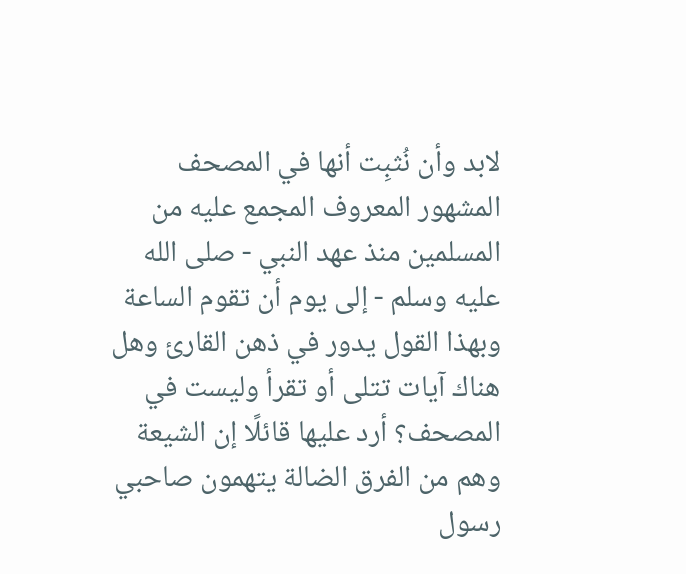لابد وأن نُثبِت أنها في المصحف المشهور المعروف المجمع عليه من المسلمين منذ عهد النبي - صلى الله عليه وسلم - إلى يوم أن تقوم الساعة وبهذا القول يدور في ذهن القارئ وهل هناك آيات تتلى أو تقرأ وليست في المصحف؟ أرد عليها قائلًا إن الشيعة وهم من الفرق الضالة يتهمون صاحبي رسول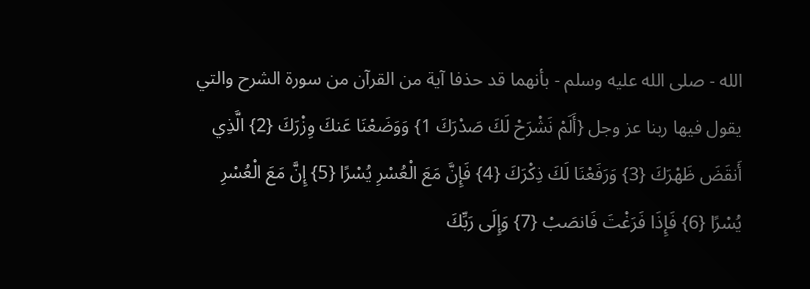الله - صلى الله عليه وسلم - بأنهما قد حذفا آية من القرآن من سورة الشرح والتي يقول فيها ربنا عز وجل {أَلَمْ نَشْرَحْ لَكَ صَدْرَكَ 1} وَوَضَعْنَا عَنكَ وِزْرَكَ {2} الَّذِي أَنقَضَ ظَهْرَكَ {3} وَرَفَعْنَا لَكَ ذِكْرَكَ {4} فَإِنَّ مَعَ الْعُسْرِ يُسْرًا {5} إِنَّ مَعَ الْعُسْرِ يُسْرًا {6} فَإِذَا فَرَغْتَ فَانصَبْ {7} وَإِلَى رَبِّكَ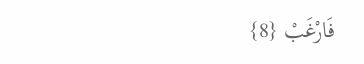فَارْغَبْ {8}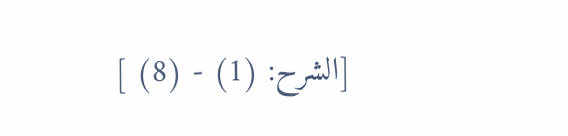[الشرح: (1) - (8) ]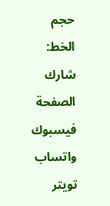حجم الخط:
شارك الصفحة
فيسبوك واتساب تويتر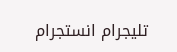تليجرام انستجرام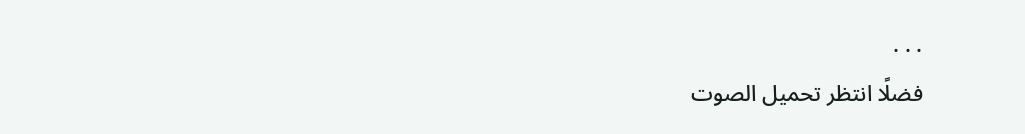. . .
فضلًا انتظر تحميل الصوت